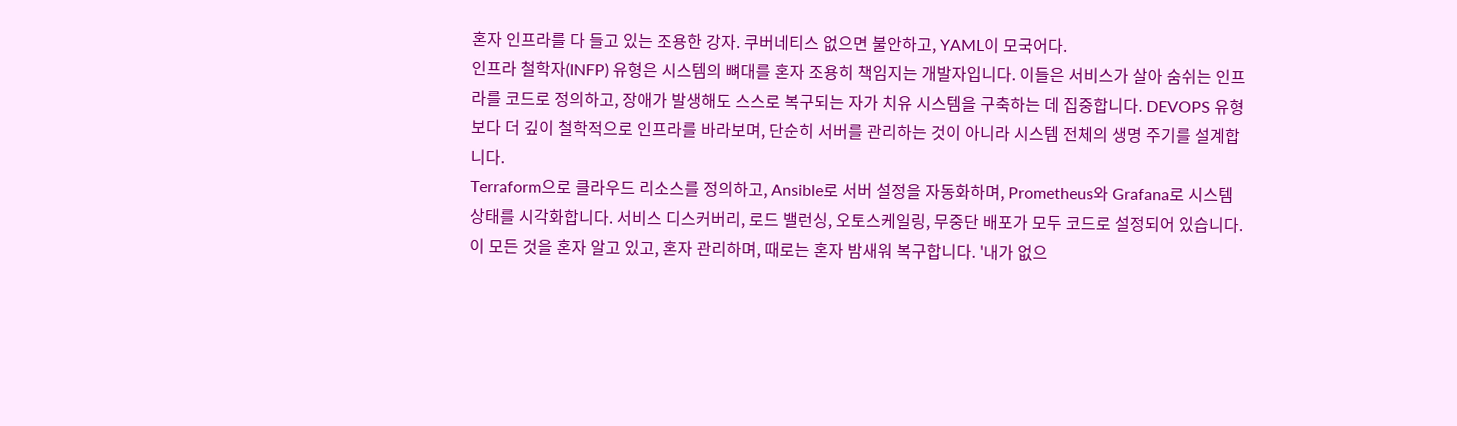혼자 인프라를 다 들고 있는 조용한 강자. 쿠버네티스 없으면 불안하고, YAML이 모국어다.
인프라 철학자(INFP) 유형은 시스템의 뼈대를 혼자 조용히 책임지는 개발자입니다. 이들은 서비스가 살아 숨쉬는 인프라를 코드로 정의하고, 장애가 발생해도 스스로 복구되는 자가 치유 시스템을 구축하는 데 집중합니다. DEVOPS 유형보다 더 깊이 철학적으로 인프라를 바라보며, 단순히 서버를 관리하는 것이 아니라 시스템 전체의 생명 주기를 설계합니다.
Terraform으로 클라우드 리소스를 정의하고, Ansible로 서버 설정을 자동화하며, Prometheus와 Grafana로 시스템 상태를 시각화합니다. 서비스 디스커버리, 로드 밸런싱, 오토스케일링, 무중단 배포가 모두 코드로 설정되어 있습니다. 이 모든 것을 혼자 알고 있고, 혼자 관리하며, 때로는 혼자 밤새워 복구합니다. '내가 없으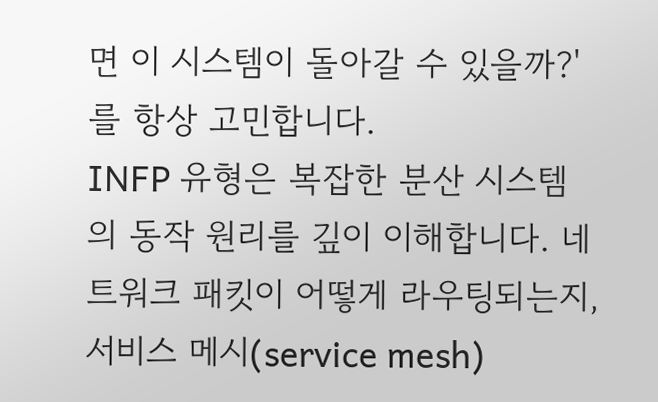면 이 시스템이 돌아갈 수 있을까?'를 항상 고민합니다.
INFP 유형은 복잡한 분산 시스템의 동작 원리를 깊이 이해합니다. 네트워크 패킷이 어떻게 라우팅되는지, 서비스 메시(service mesh)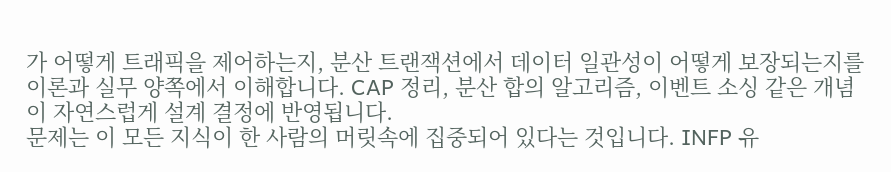가 어떻게 트래픽을 제어하는지, 분산 트랜잭션에서 데이터 일관성이 어떻게 보장되는지를 이론과 실무 양쪽에서 이해합니다. CAP 정리, 분산 합의 알고리즘, 이벤트 소싱 같은 개념이 자연스럽게 설계 결정에 반영됩니다.
문제는 이 모든 지식이 한 사람의 머릿속에 집중되어 있다는 것입니다. INFP 유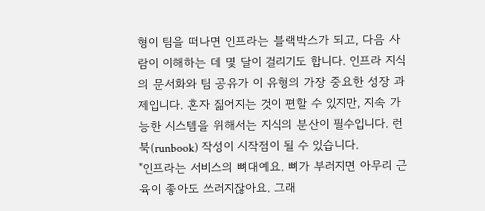형이 팀을 떠나면 인프라는 블랙박스가 되고, 다음 사람이 이해하는 데 몇 달이 걸리기도 합니다. 인프라 지식의 문서화와 팀 공유가 이 유형의 가장 중요한 성장 과제입니다. 혼자 짊어지는 것이 편할 수 있지만, 지속 가능한 시스템을 위해서는 지식의 분산이 필수입니다. 런북(runbook) 작성이 시작점이 될 수 있습니다.
"인프라는 서비스의 뼈대예요. 뼈가 부러지면 아무리 근육이 좋아도 쓰러지잖아요. 그래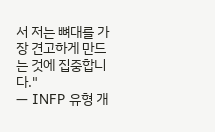서 저는 뼈대를 가장 견고하게 만드는 것에 집중합니다."
— INFP 유형 개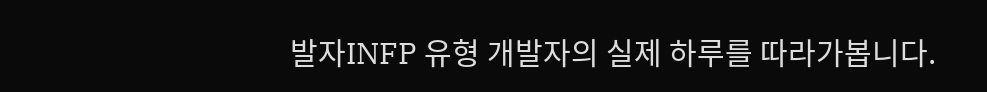발자INFP 유형 개발자의 실제 하루를 따라가봅니다.